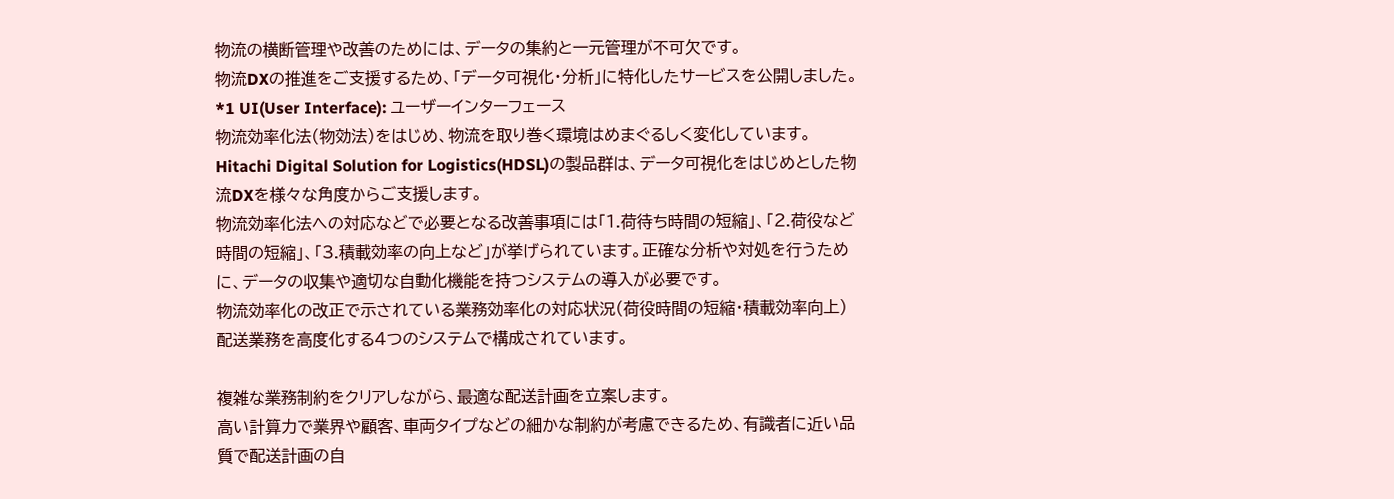物流の横断管理や改善のためには、データの集約と一元管理が不可欠です。
物流DXの推進をご支援するため、「データ可視化・分析」に特化したサービスを公開しました。
*1 UI(User Interface): ユーザーインターフェース
物流効率化法(物効法)をはじめ、物流を取り巻く環境はめまぐるしく変化しています。
Hitachi Digital Solution for Logistics(HDSL)の製品群は、データ可視化をはじめとした物流DXを様々な角度からご支援します。
物流効率化法への対応などで必要となる改善事項には「1.荷待ち時間の短縮」、「2.荷役など時間の短縮」、「3.積載効率の向上など」が挙げられています。正確な分析や対処を行うために、データの収集や適切な自動化機能を持つシステムの導入が必要です。
物流効率化の改正で示されている業務効率化の対応状況(荷役時間の短縮・積載効率向上)
配送業務を高度化する4つのシステムで構成されています。

複雑な業務制約をクリアしながら、最適な配送計画を立案します。
高い計算力で業界や顧客、車両タイプなどの細かな制約が考慮できるため、有識者に近い品質で配送計画の自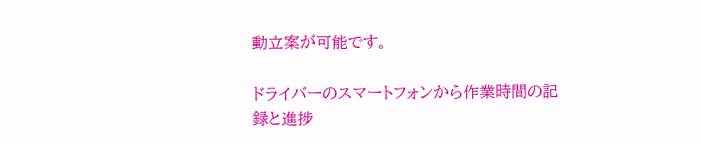動立案が可能です。

ドライバーのスマートフォンから作業時間の記録と進捗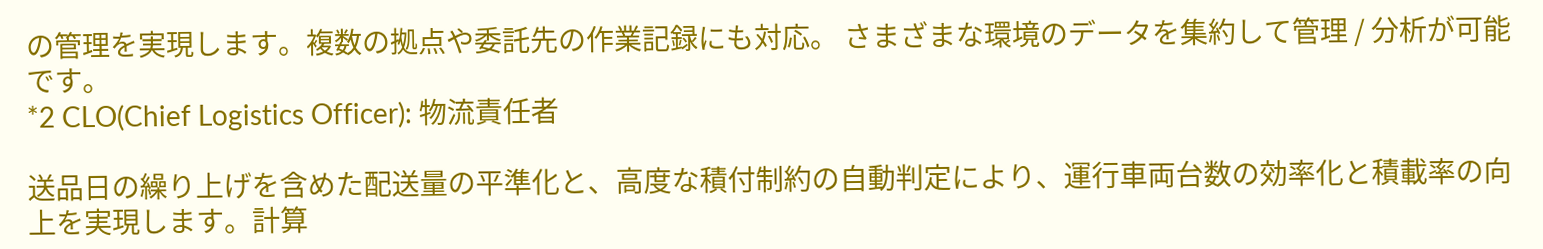の管理を実現します。複数の拠点や委託先の作業記録にも対応。 さまざまな環境のデータを集約して管理 / 分析が可能です。
*2 CLO(Chief Logistics Officer): 物流責任者

送品日の繰り上げを含めた配送量の平準化と、高度な積付制約の自動判定により、運行車両台数の効率化と積載率の向上を実現します。計算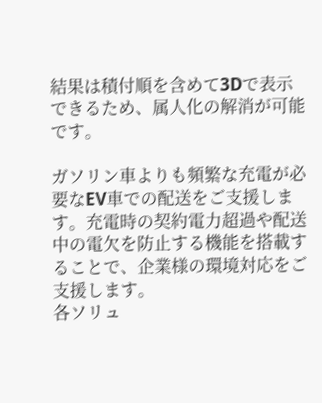結果は積付順を含めて3Dで表示できるため、属人化の解消が可能です。

ガソリン車よりも頻繁な充電が必要なEV車での配送をご支援します。充電時の契約電力超過や配送中の電欠を防止する機能を搭載することで、企業様の環境対応をご支援します。
各ソリュ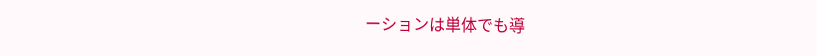ーションは単体でも導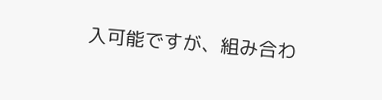入可能ですが、組み合わ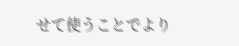せて使うことでより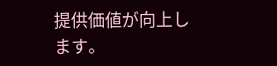提供価値が向上します。